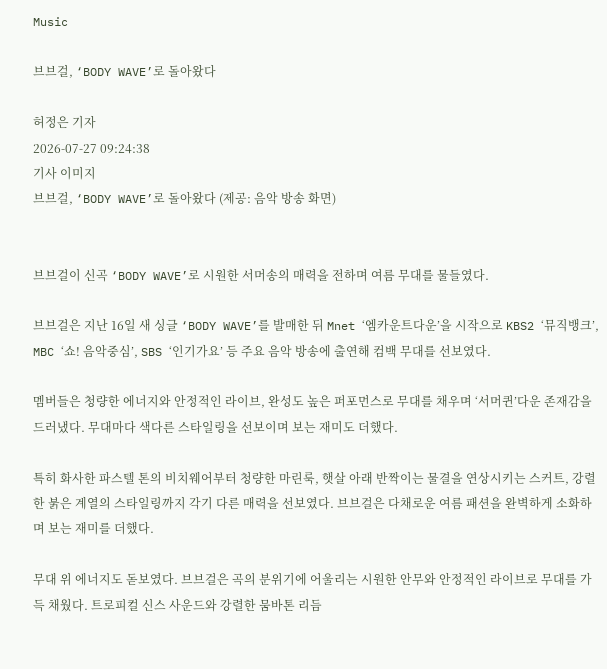Music

브브걸, ‘BODY WAVE’로 돌아왔다

허정은 기자
2026-07-27 09:24:38
기사 이미지
브브걸, ‘BODY WAVE’로 돌아왔다 (제공: 음악 방송 화면)


브브걸이 신곡 ‘BODY WAVE’로 시원한 서머송의 매력을 전하며 여름 무대를 물들였다.

브브걸은 지난 16일 새 싱글 ‘BODY WAVE’를 발매한 뒤 Mnet ‘엠카운트다운’을 시작으로 KBS2 ‘뮤직뱅크’, MBC ‘쇼! 음악중심’, SBS ‘인기가요’ 등 주요 음악 방송에 출연해 컴백 무대를 선보였다.

멤버들은 청량한 에너지와 안정적인 라이브, 완성도 높은 퍼포먼스로 무대를 채우며 ‘서머퀸’다운 존재감을 드러냈다. 무대마다 색다른 스타일링을 선보이며 보는 재미도 더했다.

특히 화사한 파스텔 톤의 비치웨어부터 청량한 마린룩, 햇살 아래 반짝이는 물결을 연상시키는 스커트, 강렬한 붉은 계열의 스타일링까지 각기 다른 매력을 선보였다. 브브걸은 다채로운 여름 패션을 완벽하게 소화하며 보는 재미를 더했다.

무대 위 에너지도 돋보였다. 브브걸은 곡의 분위기에 어울리는 시원한 안무와 안정적인 라이브로 무대를 가득 채웠다. 트로피컬 신스 사운드와 강렬한 뭄바톤 리듬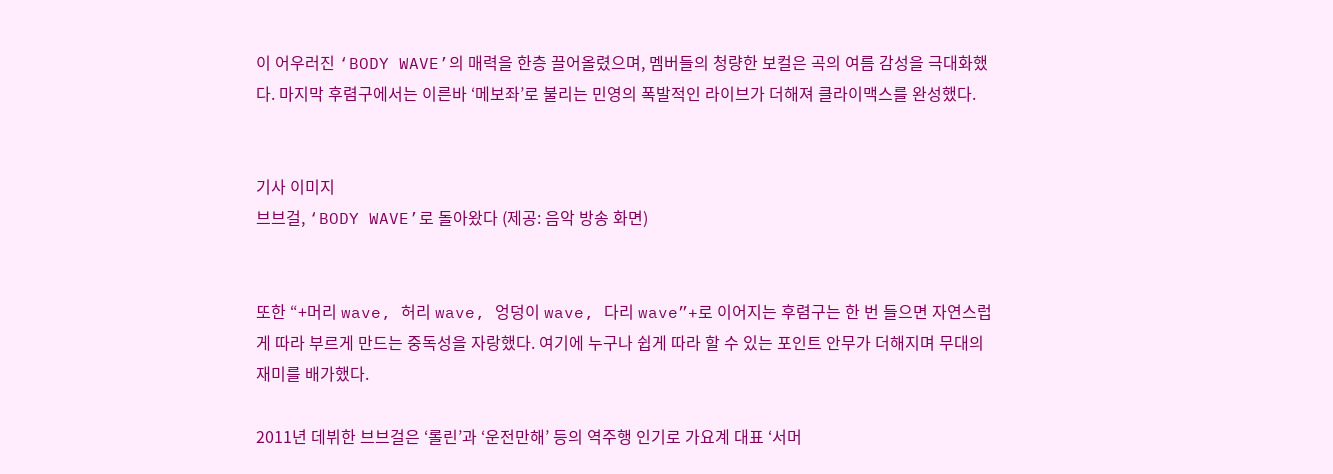이 어우러진 ‘BODY WAVE’의 매력을 한층 끌어올렸으며, 멤버들의 청량한 보컬은 곡의 여름 감성을 극대화했다. 마지막 후렴구에서는 이른바 ‘메보좌’로 불리는 민영의 폭발적인 라이브가 더해져 클라이맥스를 완성했다.


기사 이미지
브브걸, ‘BODY WAVE’로 돌아왔다 (제공: 음악 방송 화면)


또한 “+머리 wave, 허리 wave, 엉덩이 wave, 다리 wave”+로 이어지는 후렴구는 한 번 들으면 자연스럽게 따라 부르게 만드는 중독성을 자랑했다. 여기에 누구나 쉽게 따라 할 수 있는 포인트 안무가 더해지며 무대의 재미를 배가했다.

2011년 데뷔한 브브걸은 ‘롤린’과 ‘운전만해’ 등의 역주행 인기로 가요계 대표 ‘서머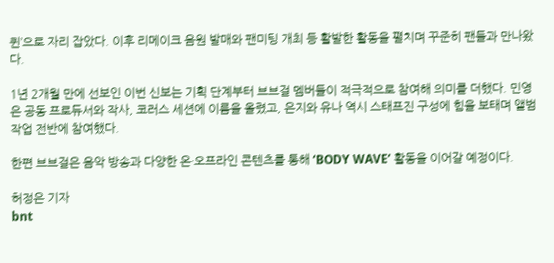퀸’으로 자리 잡았다. 이후 리메이크 음원 발매와 팬미팅 개최 등 활발한 활동을 펼치며 꾸준히 팬들과 만나왔다.

1년 2개월 만에 선보인 이번 신보는 기획 단계부터 브브걸 멤버들이 적극적으로 참여해 의미를 더했다. 민영은 공동 프로듀서와 작사, 코러스 세션에 이름을 올렸고, 은지와 유나 역시 스태프진 구성에 힘을 보태며 앨범 작업 전반에 참여했다.

한편 브브걸은 음악 방송과 다양한 온·오프라인 콘텐츠를 통해 ‘BODY WAVE’ 활동을 이어갈 예정이다.

허정은 기자
bnt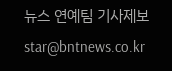뉴스 연예팀 기사제보 star@bntnews.co.kr